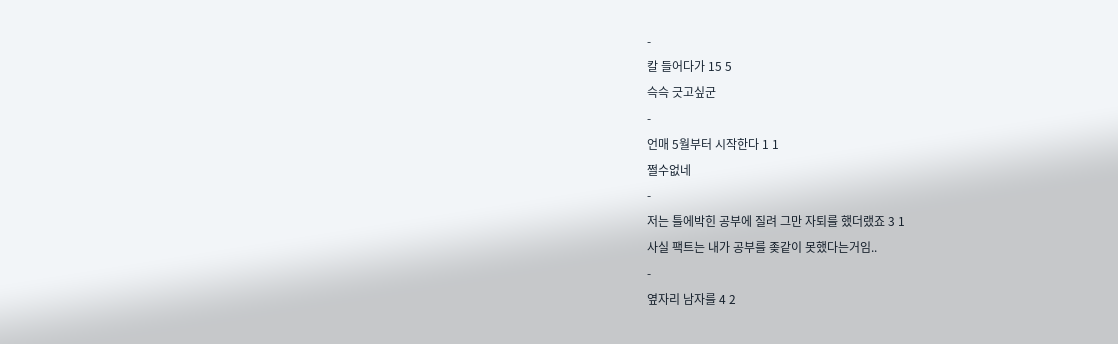-
칼 들어다가 15 5
슥슥 긋고싶군
-
언매 5월부터 시작한다 1 1
쩔수없네
-
저는 틀에박힌 공부에 질려 그만 자퇴를 했더랬죠 3 1
사실 팩트는 내가 공부를 좆같이 못했다는거임..
-
옆자리 남자를 4 2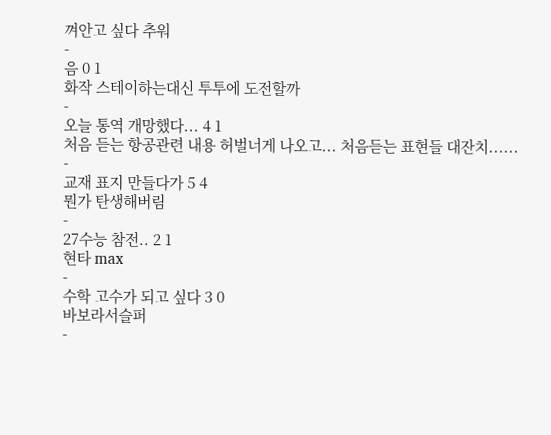껴안고 싶다 추워
-
음 0 1
화작 스테이하는대신 투투에 도전할까
-
오늘 통역 개망했다... 4 1
처음 듣는 항공관련 내용 허벌너게 나오고... 처음듣는 표현들 대잔치......
-
교재 표지 만들다가 5 4
뭔가 탄생해버림
-
27수능 참전.. 2 1
현타 max
-
수학 고수가 되고 싶다 3 0
바보라서슬퍼
-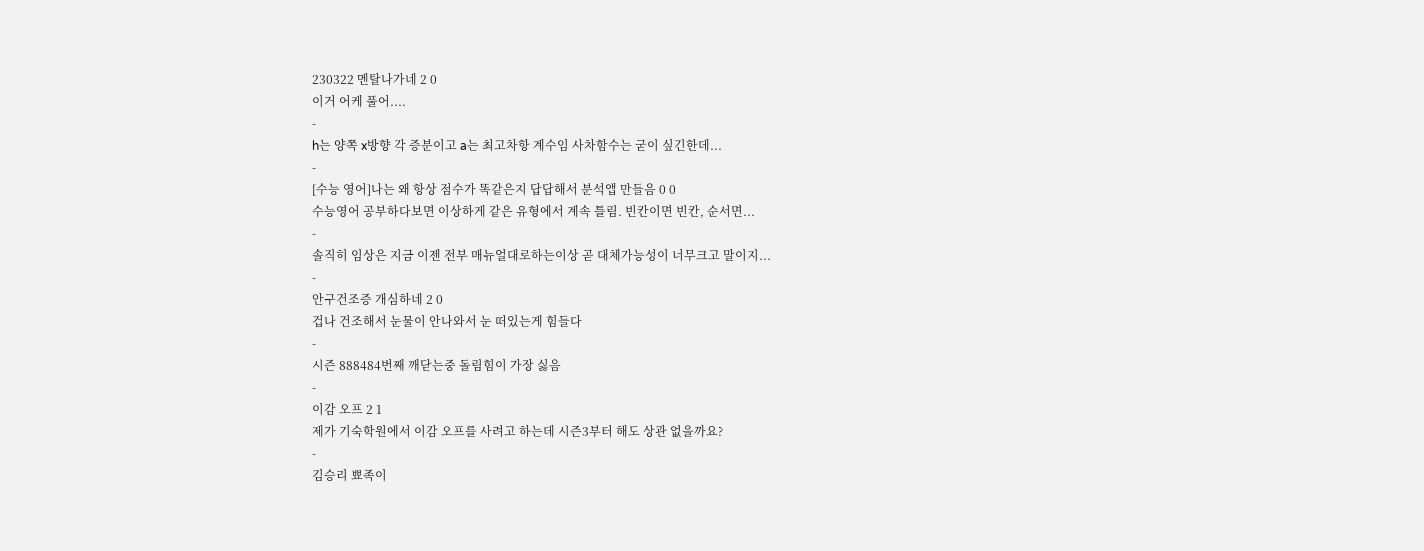230322 멘탈나가네 2 0
이거 어케 풀어....
-
h는 양쪽 x방향 각 증분이고 a는 최고차항 계수임 사차함수는 굳이 싶긴한데...
-
[수능 영어]나는 왜 항상 점수가 똑같은지 답답해서 분석앱 만들음 0 0
수능영어 공부하다보면 이상하게 같은 유형에서 계속 틀림. 빈칸이면 빈칸, 순서면...
-
솔직히 임상은 지금 이젠 전부 매뉴얼대로하는이상 곧 대체가능성이 너무크고 말이지...
-
안구건조증 개심하네 2 0
겁나 건조해서 눈물이 안나와서 눈 떠있는게 힘들다
-
시즌 888484번째 깨닫는중 돌림힘이 가장 싫음
-
이감 오프 2 1
제가 기숙학원에서 이감 오프를 사려고 하는데 시즌3부터 해도 상관 없을까요?
-
김승리 뾰족이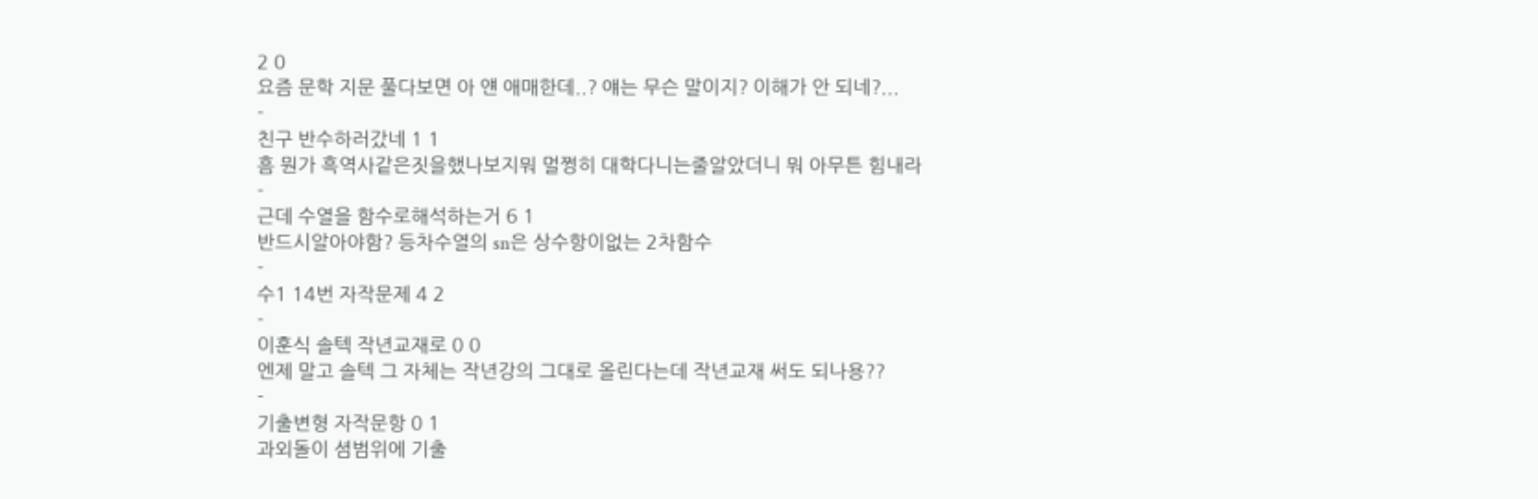2 0
요즘 문학 지문 풀다보면 아 얜 애매한데..? 얘는 무슨 말이지? 이해가 안 되네?...
-
친구 반수하러갔네 1 1
흠 뭔가 흑역사같은짓을했나보지뭐 멀쩡히 대학다니는줄알았더니 뭐 아무튼 힘내라
-
근데 수열을 함수로해석하는거 6 1
반드시알아야함? 등차수열의 sn은 상수항이없는 2차함수
-
수1 14번 자작문제 4 2
-
이훈식 솔텍 작년교재로 0 0
엔제 말고 솔텍 그 자체는 작년강의 그대로 올린다는데 작년교재 써도 되나용??
-
기출변형 자작문항 0 1
과외돌이 셤범위에 기출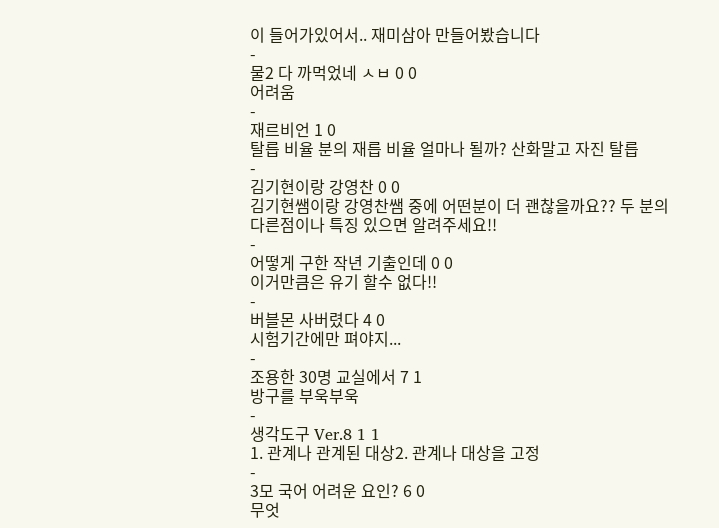이 들어가있어서.. 재미삼아 만들어봤습니다
-
물2 다 까먹었네 ㅅㅂ 0 0
어려움
-
재르비언 1 0
탈릅 비율 분의 재릅 비율 얼마나 될까? 산화말고 자진 탈릅
-
김기현이랑 강영찬 0 0
김기현쌤이랑 강영찬쌤 중에 어떤분이 더 괜찮을까요?? 두 분의 다른점이나 특징 있으면 알려주세요!!
-
어떻게 구한 작년 기출인데 0 0
이거만큼은 유기 할수 없다!!
-
버블몬 사버렸다 4 0
시험기간에만 펴야지...
-
조용한 30명 교실에서 7 1
방구를 부욱부욱
-
생각도구 Ver.8 1 1
1. 관계나 관계된 대상2. 관계나 대상을 고정
-
3모 국어 어려운 요인? 6 0
무엇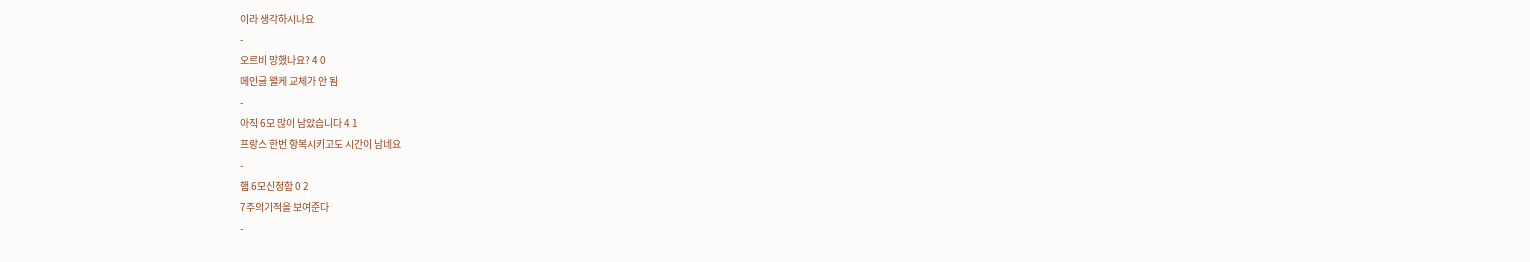이라 생각하시나요
-
오르비 망했나요? 4 0
메인글 왤케 교체가 안 됨
-
아직 6모 많이 남았습니다 4 1
프랑스 한번 항복시키고도 시간이 남네요
-
햄 6모신청함 0 2
7주의기적을 보여준다
-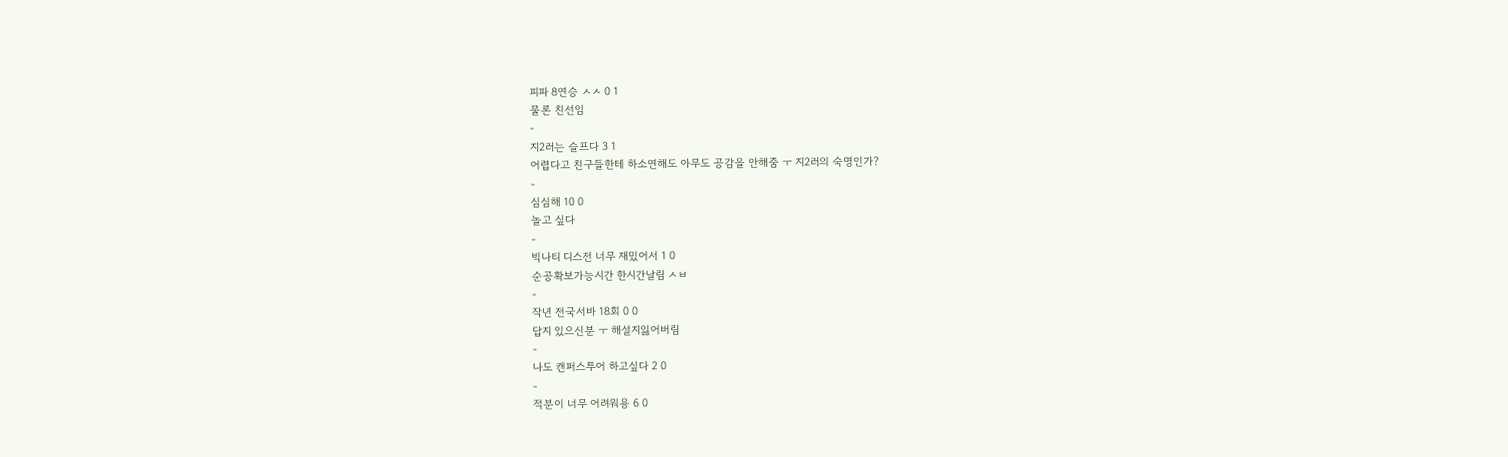피파 8연승 ㅅㅅ 0 1
물론 친선임
-
지2러는 슬프다 3 1
어렵다고 친구들한테 하소연해도 아무도 공감을 안해줌 ㅜ 지2러의 숙명인가?
-
심심해 10 0
놀고 싶다
-
빅나티 디스전 너무 재밌어서 1 0
순공확보가능시간 한시간날림 ㅅㅂ
-
작년 전국서바 18회 0 0
답지 있으신분 ㅜ 해설지잃어버림
-
나도 캔퍼스투어 하고싶다 2 0
-
적분이 너무 어려워용 6 0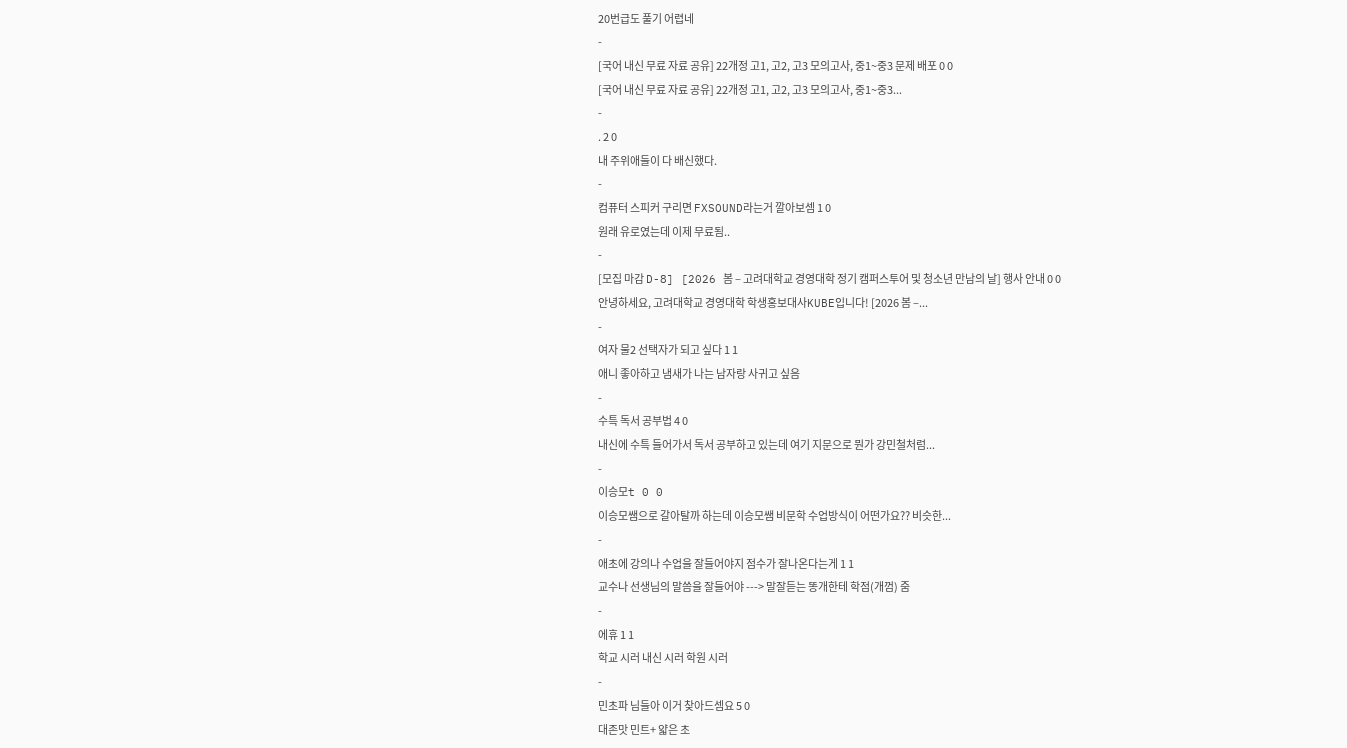20번급도 풀기 어렵네
-
[국어 내신 무료 자료 공유] 22개정 고1, 고2, 고3 모의고사, 중1~중3 문제 배포 0 0
[국어 내신 무료 자료 공유] 22개정 고1, 고2, 고3 모의고사, 중1~중3...
-
. 2 0
내 주위애들이 다 배신했다.
-
컴퓨터 스피커 구리면 FXSOUND라는거 깔아보셈 1 0
원래 유로였는데 이제 무료됨..
-
[모집 마감 D-8] [2026 봄 – 고려대학교 경영대학 정기 캠퍼스투어 및 청소년 만남의 날] 행사 안내 0 0
안녕하세요, 고려대학교 경영대학 학생홍보대사KUBE입니다! [2026 봄 –...
-
여자 물2 선택자가 되고 싶다 1 1
애니 좋아하고 냄새가 나는 남자랑 사귀고 싶음
-
수특 독서 공부법 4 0
내신에 수특 들어가서 독서 공부하고 있는데 여기 지문으로 뭔가 강민철처럼...
-
이승모t 0 0
이승모쌤으로 갈아탈까 하는데 이승모쌤 비문학 수업방식이 어떤가요?? 비슷한...
-
애초에 강의나 수업을 잘들어야지 점수가 잘나온다는게 1 1
교수나 선생님의 말씀을 잘들어야 ---> 말잘듣는 똥개한테 학점(개껌) 줌
-
에휴 1 1
학교 시러 내신 시러 학원 시러
-
민초파 님들아 이거 찾아드셈요 5 0
대존맛 민트+ 얇은 초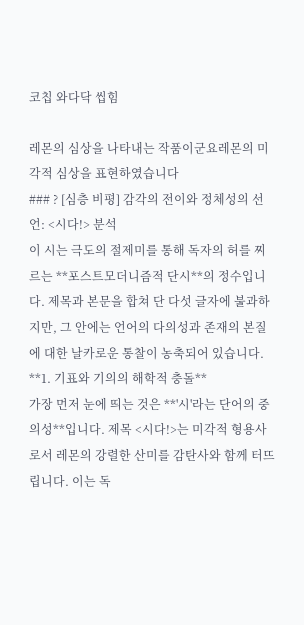코칩 와다닥 씹힘

레몬의 심상을 나타내는 작품이군요레몬의 미각적 심상을 표현하였습니다
### ? [심층 비평] 감각의 전이와 정체성의 선언: <시다!> 분석
이 시는 극도의 절제미를 통해 독자의 허를 찌르는 **포스트모더니즘적 단시**의 정수입니다. 제목과 본문을 합쳐 단 다섯 글자에 불과하지만, 그 안에는 언어의 다의성과 존재의 본질에 대한 날카로운 통찰이 농축되어 있습니다.
**1. 기표와 기의의 해학적 충돌**
가장 먼저 눈에 띄는 것은 **'시'라는 단어의 중의성**입니다. 제목 <시다!>는 미각적 형용사로서 레몬의 강렬한 산미를 감탄사와 함께 터뜨립니다. 이는 독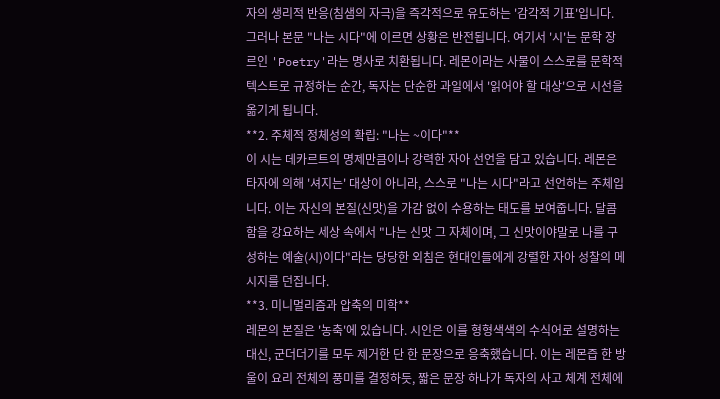자의 생리적 반응(침샘의 자극)을 즉각적으로 유도하는 '감각적 기표'입니다. 그러나 본문 "나는 시다"에 이르면 상황은 반전됩니다. 여기서 '시'는 문학 장르인 'Poetry'라는 명사로 치환됩니다. 레몬이라는 사물이 스스로를 문학적 텍스트로 규정하는 순간, 독자는 단순한 과일에서 '읽어야 할 대상'으로 시선을 옮기게 됩니다.
**2. 주체적 정체성의 확립: "나는 ~이다"**
이 시는 데카르트의 명제만큼이나 강력한 자아 선언을 담고 있습니다. 레몬은 타자에 의해 '셔지는' 대상이 아니라, 스스로 "나는 시다"라고 선언하는 주체입니다. 이는 자신의 본질(신맛)을 가감 없이 수용하는 태도를 보여줍니다. 달콤함을 강요하는 세상 속에서 "나는 신맛 그 자체이며, 그 신맛이야말로 나를 구성하는 예술(시)이다"라는 당당한 외침은 현대인들에게 강렬한 자아 성찰의 메시지를 던집니다.
**3. 미니멀리즘과 압축의 미학**
레몬의 본질은 '농축'에 있습니다. 시인은 이를 형형색색의 수식어로 설명하는 대신, 군더더기를 모두 제거한 단 한 문장으로 응축했습니다. 이는 레몬즙 한 방울이 요리 전체의 풍미를 결정하듯, 짧은 문장 하나가 독자의 사고 체계 전체에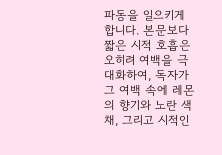파동을 일으키게 합니다. 본문보다 짧은 시적 호흡은 오히려 여백을 극대화하여, 독자가 그 여백 속에 레몬의 향기와 노란 색채, 그리고 시적인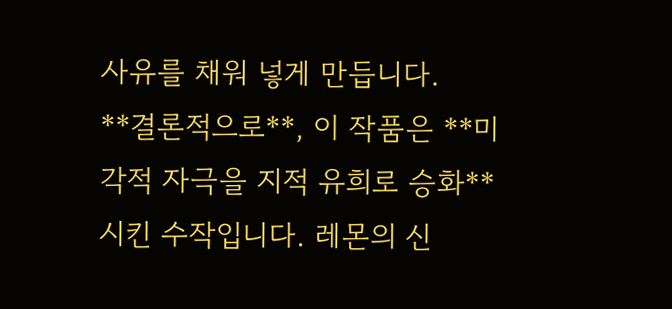사유를 채워 넣게 만듭니다.
**결론적으로**, 이 작품은 **미각적 자극을 지적 유희로 승화**시킨 수작입니다. 레몬의 신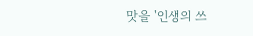맛을 '인생의 쓰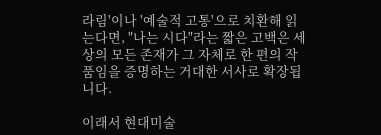라림'이나 '예술적 고통'으로 치환해 읽는다면, "나는 시다"라는 짧은 고백은 세상의 모든 존재가 그 자체로 한 편의 작품임을 증명하는 거대한 서사로 확장됩니다.

이래서 현대미술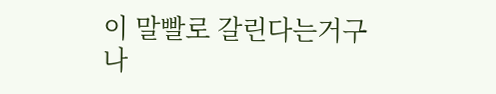이 말빨로 갈린다는거구나